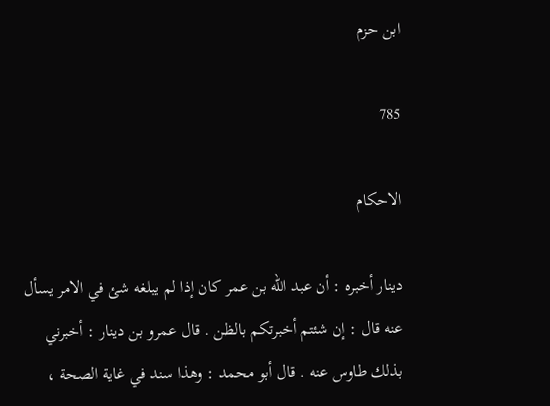ابن حزم

785

الاحكام

دينار أخبره : أن عبد الله بن عمر كان إذا لم يبلغه شئ في الامر يسأل عنه قال : إن شئتم أخبرتكم بالظن . قال عمرو بن دينار : أخبرني بذلك طاوس عنه . قال أبو محمد : وهذا سند في غاية الصحة ،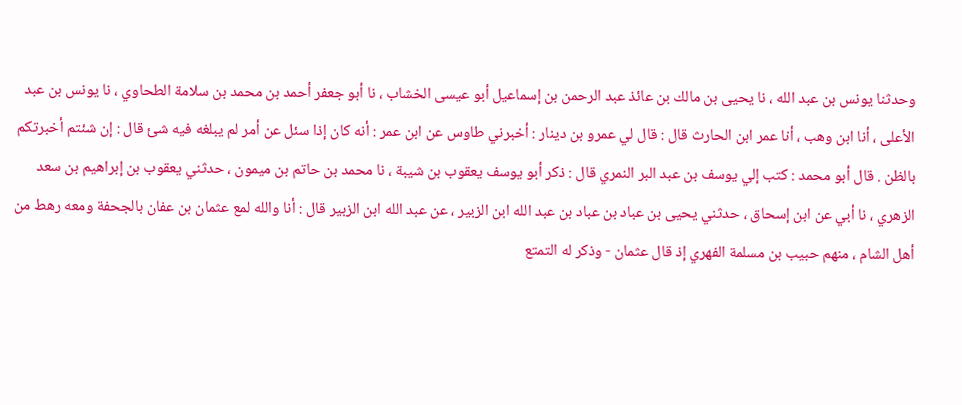وحدثنا يونس بن عبد الله ، نا يحيى بن مالك بن عائذ عبد الرحمن بن إسماعيل أبو عيسى الخشاب ، نا أبو جعفر أحمد بن محمد بن سلامة الطحاوي ، نا يونس بن عبد الأعلى ، أنا ابن وهب ، أنا عمر ابن الحارث قال : قال لي عمرو بن دينار : أخبرني طاوس عن ابن عمر : أنه كان إذا سئل عن أمر لم يبلغه فيه شئ قال : إن شئتم أخبرتكم بالظن . قال أبو محمد : كتب إلي يوسف بن عبد البر النمري قال : ذكر أبو يوسف يعقوب بن شيبة ، نا محمد بن حاتم بن ميمون ، حدثني يعقوب بن إبراهيم بن سعد الزهري ، نا أبي عن ابن إسحاق ، حدثني يحيى بن عباد بن عباد بن عبد الله ابن الزبير ، عن عبد الله ابن الزبير قال : أنا والله لمع عثمان بن عفان بالجحفة ومعه رهط من أهل الشام ، منهم حبيب بن مسلمة الفهري إذ قال عثمان - وذكر له التمتع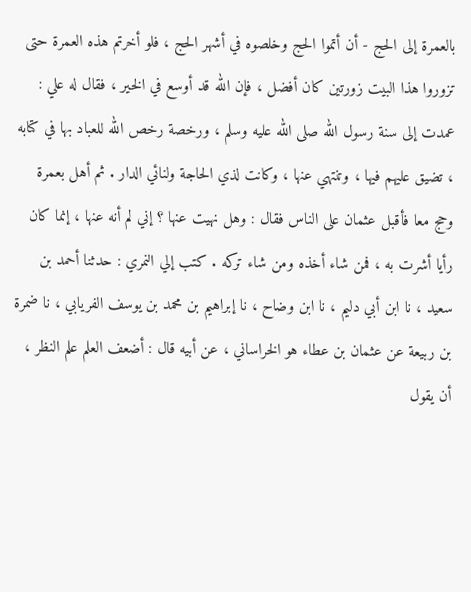بالعمرة إلى الحج - أن أتموا الحج وخلصوه في أشهر الحج ، فلو أخرتم هذه العمرة حتى تزوروا هذا البيت زورتين كان أفضل ، فإن الله قد أوسع في الخير ، فقال له علي : عمدت إلى سنة رسول الله صلى الله عليه وسلم ، ورخصة رخص الله للعباد بها في كتابه ، تضيق عليهم فيها ، وتنتهي عنها ، وكانت لذي الحاجة ولنائي الدار . ثم أهل بعمرة وحج معا فأقبل عثمان على الناس فقال : وهل نهيت عنها ؟ إني لم أنه عنها ، إنما كان رأيا أشرت به ، فمن شاء أخذه ومن شاء تركه . كتب إلي النمري : حدثنا أحمد بن سعيد ، نا ابن أبي دليم ، نا ابن وضاح ، نا إبراهيم بن محمد بن يوسف الفريابي ، نا ضمرة بن ربيعة عن عثمان بن عطاء هو الخراساني ، عن أبيه قال : أضعف العلم علم النظر ، أن يقول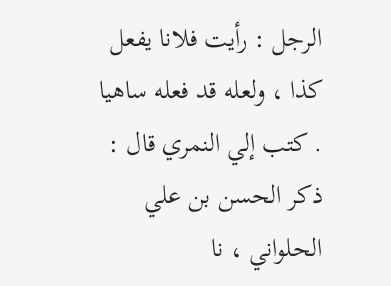الرجل : رأيت فلانا يفعل كذا ، ولعله قد فعله ساهيا . كتب إلي النمري قال : ذكر الحسن بن علي الحلواني ، نا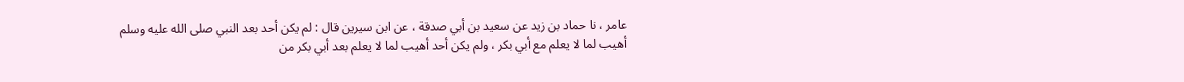عامر ، نا حماد بن زيد عن سعيد بن أبي صدقة ، عن ابن سيرين قال : لم يكن أحد بعد النبي صلى الله عليه وسلم أهيب لما لا يعلم مع أبي بكر ، ولم يكن أحد أهيب لما لا يعلم بعد أبي بكر من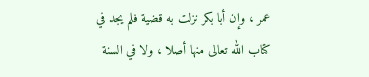عمر ، وإن أبا بكر نزلت به قضية فلم يجد في كتاب الله تعالى منها أصلا ، ولا في السنة